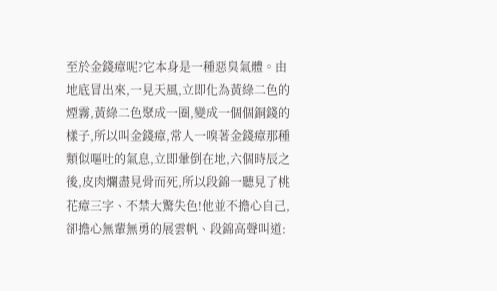至於金錢瘴呢?它本身是一種惡臭氣體。由地底冒出來,一見天風,立即化為黃綠二色的煙霧,黃綠二色聚成一圈,變成一個個銅錢的樣子,所以叫金錢瘴,常人一嗅著金錢瘴那種類似嘔吐的氣息,立即暈倒在地,六個時辰之後,皮肉爛盡見骨而死,所以段錦一聽見了桃花瘴三字、不禁大驚失色!他並不擔心自己,卻擔心無輩無勇的展雲帆、段錦高聲叫道: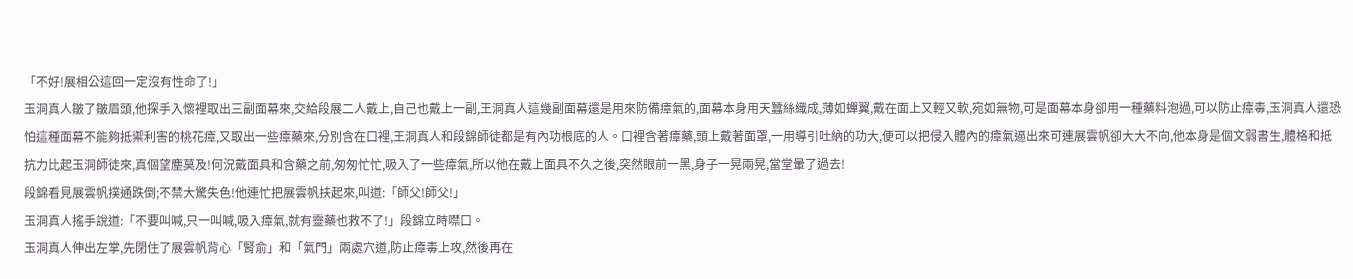「不好!展相公這回一定沒有性命了!」
玉洞真人皺了皺眉頭,他探手入懷裡取出三副面幕來,交給段展二人戴上,自己也戴上一副,王洞真人這幾副面幕還是用來防備瘴氣的,面幕本身用天蠶絲織成,薄如蟬翼,戴在面上又輕又軟,宛如無物,可是面幕本身卻用一種藥料泡過,可以防止瘴毒,玉洞真人還恐怕這種面幕不能夠抵禦利害的桃花瘴,又取出一些瘴藥來,分別含在口裡,王洞真人和段錦師徒都是有內功根底的人。口裡含著瘴藥,頭上戴著面罩,一用導引吐納的功大,便可以把侵入體內的瘴氣逼出來可連展雲帆卻大大不向,他本身是個文弱書生,體格和抵抗力比起玉洞師徒來,真個望塵莫及!何況戴面具和含藥之前,匆匆忙忙,吸入了一些瘴氣,所以他在戴上面具不久之後,突然眼前一黑,身子一晃兩晃,當堂暈了過去!
段錦看見展雲帆撲通跌倒;不禁大驚失色!他連忙把展雲帆扶起來,叫道:「師父!師父!」
玉洞真人搖手說道:「不要叫喊,只一叫喊,吸入瘴氣,就有靈藥也救不了!」段錦立時噤口。
玉洞真人伸出左掌,先閉住了展雲帆背心「腎俞」和「氣門」兩處穴道,防止瘴毒上攻,然後再在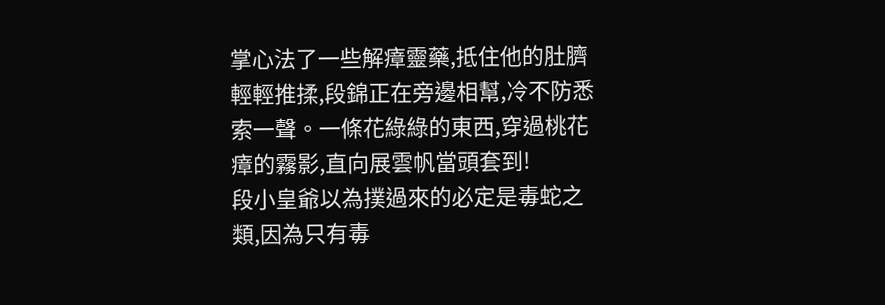掌心法了一些解瘴靈藥,抵住他的肚臍輕輕推揉,段錦正在旁邊相幫,冷不防悉索一聲。一條花綠綠的東西,穿過桃花瘴的霧影,直向展雲帆當頭套到!
段小皇爺以為撲過來的必定是毒蛇之類,因為只有毒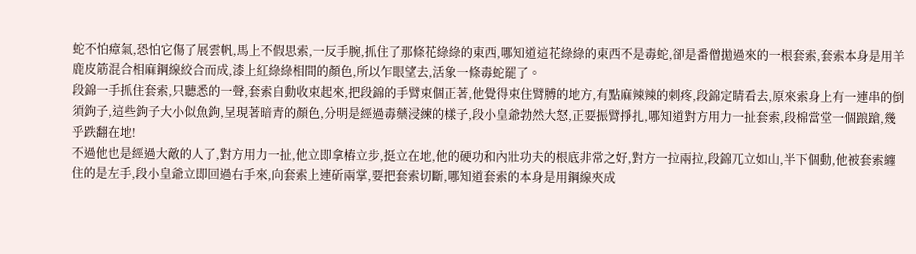蛇不怕瘴氣,恐怕它傷了展雲帆,馬上不假思索,一反手腕,抓住了那條花綠綠的東西,哪知道這花綠綠的東西不是毒蛇,卻是番僧拋過來的一根套索,套索本身是用羊鹿皮筋混合相麻鋼線絞合而成,漆上紅綠綠相間的顏色,所以乍眼望去,活象一條毒蛇罷了。
段錦一手抓住套索,只聽悉的一聲,套索自動收束起來,把段錦的手臂束個正著,他覺得束住臂膊的地方,有點麻辣辣的刺疼,段錦定睛看去,原來索身上有一連串的倒須鉤子,這些鉤子大小似魚鉤,呈現著暗青的顏色,分明是經過毒藥浸練的樣子,段小皇爺勃然大怒,正要振臂掙扎,哪知道對方用力一扯套索,段棉當堂一個踉蹌,幾乎跌翻在地!
不過他也是經過大敵的人了,對方用力一扯,他立即拿樁立步,挺立在地,他的硬功和內壯功夫的根底非常之好,對方一拉兩拉,段錦兀立如山,半下個動,他被套索纏住的是左手,段小皇爺立即回過右手來,向套索上連斫兩掌,要把套索切斷,哪知道套索的本身是用鋼線夾成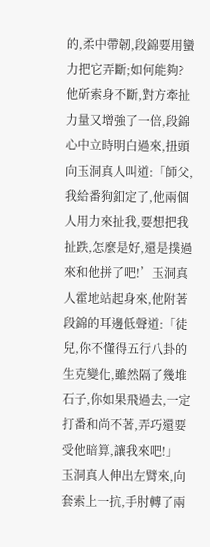的,柔中帶韌,段錦要用蠻力把它弄斷;如何能夠?
他斫索身不斷,對方牽扯力量又增強了一倍,段錦心中立時明白過來,扭頭向玉洞真人叫道:「師父,我給番狗釦定了,他兩個人用力來扯我,要想把我扯跌,怎麼是好,還是撲過來和他拼了吧!’玉洞真人霍地站起身來,他附著段錦的耳邊低聲道:「徒兒,你不懂得五行八卦的生克變化,雖然隔了幾堆石子,你如果飛過去,一定打番和尚不著,弄巧還要受他暗算,讓我來吧!」
玉洞真人伸出左臂來,向套索上一抗,手肘轉了兩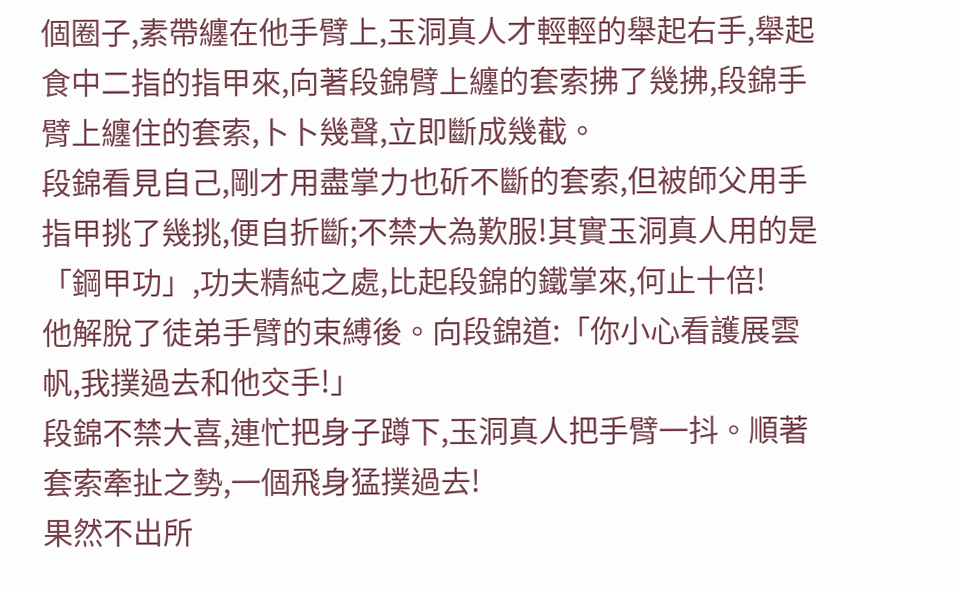個圈子,素帶纏在他手臂上,玉洞真人才輕輕的舉起右手,舉起食中二指的指甲來,向著段錦臂上纏的套索拂了幾拂,段錦手臂上纏住的套索,卜卜幾聲,立即斷成幾截。
段錦看見自己,剛才用盡掌力也斫不斷的套索,但被師父用手指甲挑了幾挑,便自折斷;不禁大為歎服!其實玉洞真人用的是「鋼甲功」,功夫精純之處,比起段錦的鐵掌來,何止十倍!
他解脫了徒弟手臂的束縛後。向段錦道:「你小心看護展雲帆,我撲過去和他交手!」
段錦不禁大喜,連忙把身子蹲下,玉洞真人把手臂一抖。順著套索牽扯之勢,一個飛身猛撲過去!
果然不出所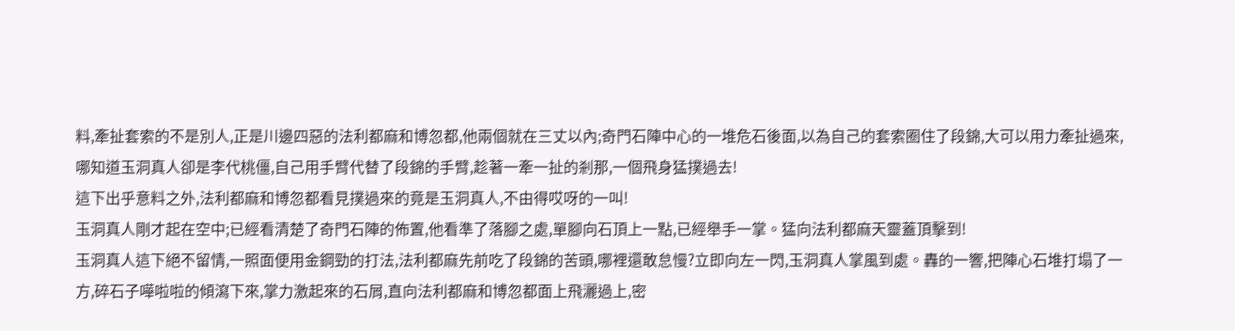料,牽扯套索的不是別人,正是川邊四惡的法利都麻和博忽都,他兩個就在三丈以內;奇門石陣中心的一堆危石後面,以為自己的套索圈住了段錦,大可以用力牽扯過來,哪知道玉洞真人卻是李代桃僵,自己用手臂代替了段錦的手臂,趁著一牽一扯的剎那,一個飛身猛撲過去!
這下出乎意料之外,法利都麻和博忽都看見撲過來的竟是玉洞真人,不由得哎呀的一叫!
玉洞真人剛才起在空中;已經看清楚了奇門石陣的佈置,他看準了落腳之處,單腳向石頂上一點,已經舉手一掌。猛向法利都麻天靈蓋頂擊到!
玉洞真人這下絕不留情,一照面便用金鋼勁的打法,法利都麻先前吃了段錦的苦頭,哪裡還敢怠慢?立即向左一閃,玉洞真人掌風到處。轟的一響,把陣心石堆打塌了一方,碎石子嘩啦啦的傾瀉下來,掌力激起來的石屑,直向法利都麻和博忽都面上飛灑過上,密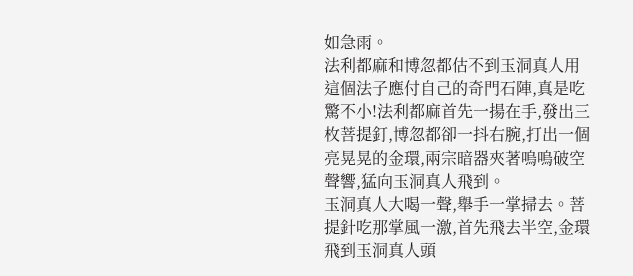如急雨。
法利都麻和博忽都估不到玉洞真人用這個法子應付自己的奇門石陣,真是吃驚不小!法利都麻首先一揚在手,發出三枚菩提釘,博忽都卻一抖右腕,打出一個亮晃晃的金環,兩宗暗器夾著嗚嗚破空聲響,猛向玉洞真人飛到。
玉洞真人大喝一聲,舉手一掌掃去。菩提針吃那掌風一激,首先飛去半空,金環飛到玉洞真人頭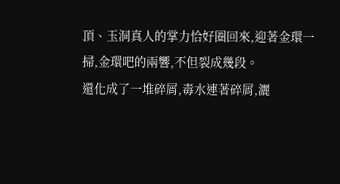頂、玉洞真人的掌力恰好圈回來,迎著金環一掃,金環吧的兩響,不但裂成幾段。
還化成了一堆碎屑,毒水連著碎屑,灑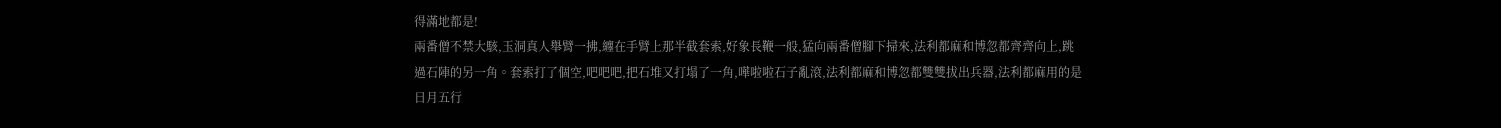得滿地都是!
兩番僧不禁大駭,玉洞真人舉臂一拂,纏在手臂上那半截套索,好象長鞭一般,猛向兩番僧腳下掃來,法利都麻和博忽都齊齊向上,跳過石陣的另一角。套索打了個空,吧吧吧,把石堆又打塌了一角,嘩啦啦石子亂滾,法利都麻和博忽都雙雙拔出兵器,法利都麻用的是日月五行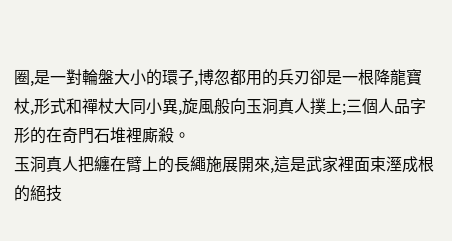圈,是一對輪盤大小的環子,博忽都用的兵刃卻是一根降龍寶杖,形式和禪杖大同小異,旋風般向玉洞真人撲上;三個人品字形的在奇門石堆裡廝殺。
玉洞真人把纏在臂上的長繩施展開來,這是武家裡面束溼成根的絕技